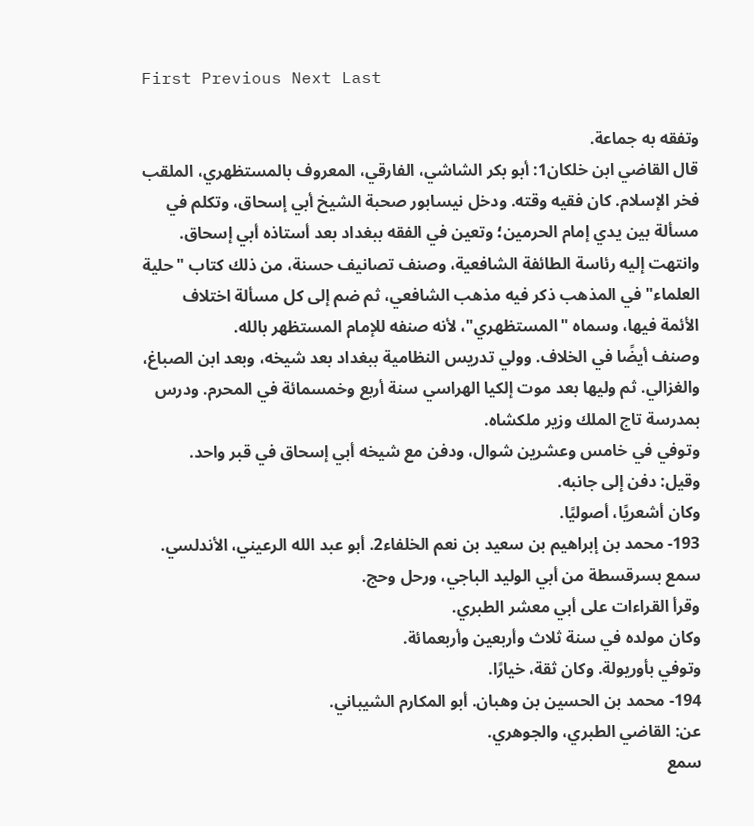First Previous Next Last

وتفقه به جماعة.
قال القاضي ابن خلكان1: أبو بكر الشاشي، الفارقي، المعروف بالمستظهري، الملقب فخر الإسلام. كان فقيه وقته. ودخل نيسابور صحبة الشيخ أبي إسحاق، وتكلم في مسألة بين يدي إمام الحرمين؛ وتعين في الفقه ببغداد بعد أستاذه أبي إسحاق.
وانتهت إليه رئاسة الطائفة الشافعية، وصنف تصانيف حسنة، من ذلك كتاب "حلية العلماء" في المذهب ذكر فيه مذهب الشافعي، ثم ضم إلى كل مسألة اختلاف الأئمة فيها، وسماه "المستظهري"، لأنه صنفه للإمام المستظهر بالله.
وصنف أيضًا في الخلاف. وولي تدريس النظامية ببغداد بعد شيخه، وبعد ابن الصباغ، والغزالي. ثم وليها بعد موت إلكيا الهراسي سنة أربع وخمسمائة في المحرم. ودرس بمدرسة تاج الملك وزير ملكشاه.
وتوفي في خامس وعشرين شوال، ودفن مع شيخه أبي إسحاق في قبر واحد.
وقيل: دفن إلى جانبه.
وكان أشعريًا، أصوليًا.
193- محمد بن إبراهيم بن سعيد بن نعم الخلفاء2. أبو عبد الله الرعيني، الأندلسي.
سمع بسرقسطة من أبي الوليد الباجي، ورحل وحج.
وقرأ القراءات على أبي معشر الطبري.
وكان مولده في سنة ثلاث وأربعين وأربعمائة.
وتوفي بأوريولة. وكان ثقة، خيارًا.
194- محمد بن الحسين بن وهبان. أبو المكارم الشيباني.
عن: القاضي الطبري، والجوهري.
سمع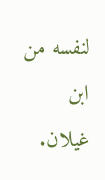لنفسه من ابن غيلان.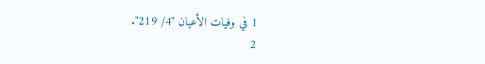1 في وفيات الأعيان "4/ 219".
2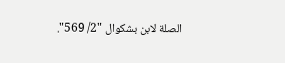الصلة لابن بشكوال "2/ 569".